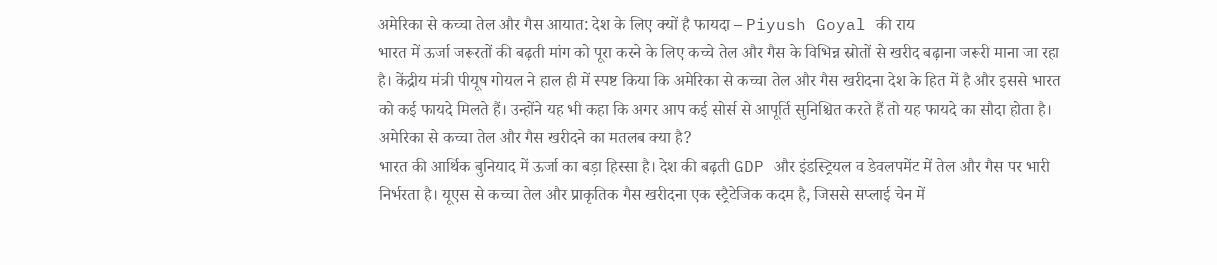अमेरिका से कच्चा तेल और गैस आयात: देश के लिए क्यों है फायदा – Piyush Goyal की राय
भारत में ऊर्जा जरूरतों की बढ़ती मांग को पूरा करने के लिए कच्चे तेल और गैस के विभिन्न स्रोतों से खरीद बढ़ाना जरूरी माना जा रहा है। केंद्रीय मंत्री पीयूष गोयल ने हाल ही में स्पष्ट किया कि अमेरिका से कच्चा तेल और गैस खरीदना देश के हित में है और इससे भारत को कई फायदे मिलते हैं। उन्होंने यह भी कहा कि अगर आप कई सोर्स से आपूर्ति सुनिश्चित करते हैं तो यह फायदे का सौदा होता है।
अमेरिका से कच्चा तेल और गैस खरीदने का मतलब क्या है?
भारत की आर्थिक बुनियाद में ऊर्जा का बड़ा हिस्सा है। देश की बढ़ती GDP और इंडस्ट्रियल व डेवलपमेंट में तेल और गैस पर भारी निर्भरता है। यूएस से कच्चा तेल और प्राकृतिक गैस खरीदना एक स्ट्रैटेजिक कदम है, जिससे सप्लाई चेन में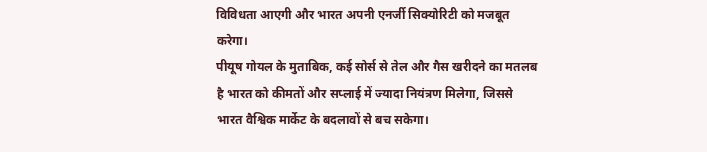विविधता आएगी और भारत अपनी एनर्जी सिक्योरिटी को मजबूत करेगा।
पीयूष गोयल के मुताबिक, कई सोर्स से तेल और गैस खरीदने का मतलब है भारत को कीमतों और सप्लाई में ज्यादा नियंत्रण मिलेगा, जिससे भारत वैश्विक मार्केट के बदलावों से बच सकेगा।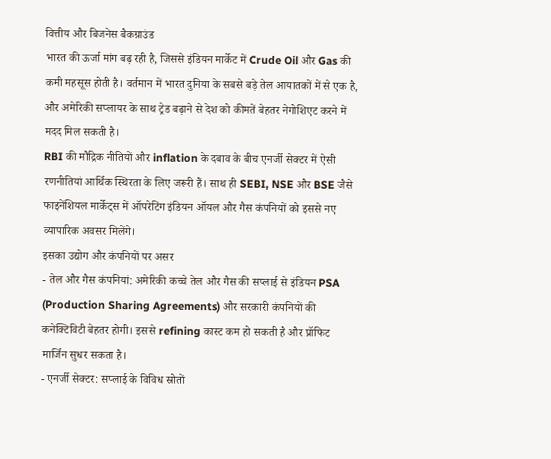वित्तीय और बिजनेस बैकग्राउंड
भारत की ऊर्जा मांग बढ़ रही है, जिससे इंडियन मार्केट में Crude Oil और Gas की कमी महसूस होती है। वर्तमान में भारत दुनिया के सबसे बड़े तेल आयातकों में से एक है, और अमेरिकी सप्लायर के साथ ट्रेड बढ़ाने से देश को कीमतें बेहतर नेगोशिएट करने में मदद मिल सकती है।
RBI की मौद्रिक नीतियों और inflation के दबाव के बीच एनर्जी सेक्टर में ऐसी रणनीतियां आर्थिक स्थिरता के लिए जरूरी हैं। साथ ही SEBI, NSE और BSE जैसे फाइनेंशियल मार्केट्स में ऑपरेटिंग इंडियन ऑयल और गैस कंपनियों को इससे नए व्यापारिक अवसर मिलेंगे।
इसका उद्योग और कंपनियों पर असर
- तेल और गैस कंपनियां: अमेरिकी कच्चे तेल और गैस की सप्लाई से इंडियन PSA (Production Sharing Agreements) और सरकारी कंपनियों की कनेक्टिविटी बेहतर होगी। इससे refining कास्ट कम हो सकती है और प्रॉफिट मार्जिन सुधर सकता है।
- एनर्जी सेक्टर: सप्लाई के विविध स्रोतों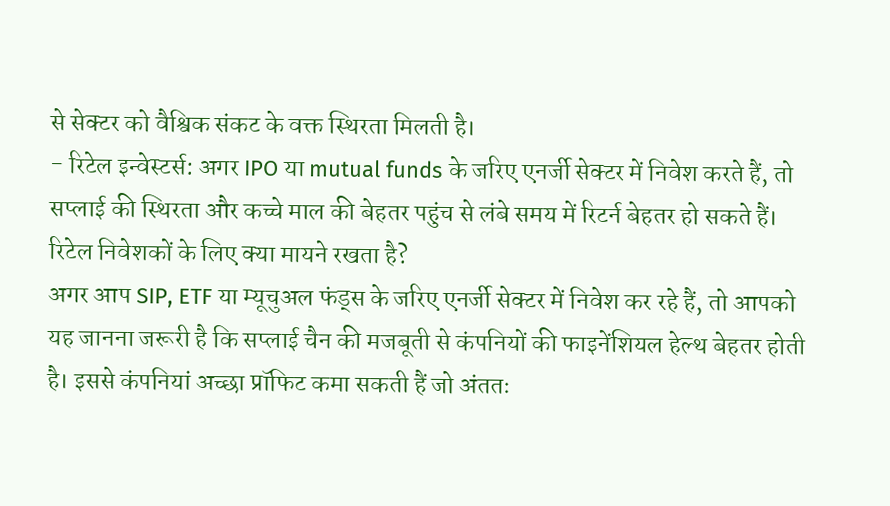से सेक्टर को वैश्विक संकट के वक्त स्थिरता मिलती है।
- रिटेल इन्वेस्टर्स: अगर IPO या mutual funds के जरिए एनर्जी सेक्टर में निवेश करते हैं, तो सप्लाई की स्थिरता और कच्चे माल की बेहतर पहुंच से लंबे समय में रिटर्न बेहतर हो सकते हैं।
रिटेल निवेशकों के लिए क्या मायने रखता है?
अगर आप SIP, ETF या म्यूचुअल फंड्स के जरिए एनर्जी सेक्टर में निवेश कर रहे हैं, तो आपको यह जानना जरूरी है कि सप्लाई चैन की मजबूती से कंपनियों की फाइनेंशियल हेल्थ बेहतर होती है। इससे कंपनियां अच्छा प्रॉफिट कमा सकती हैं जो अंततः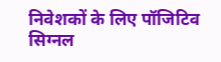निवेशकों के लिए पॉजिटिव सिग्नल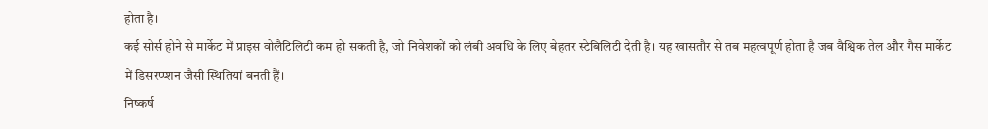होता है।
कई सोर्स होने से मार्केट में प्राइस वोलैटिलिटी कम हो सकती है, जो निवेशकों को लंबी अवधि के लिए बेहतर स्टेबिलिटी देती है। यह खासतौर से तब महत्वपूर्ण होता है जब वैश्विक तेल और गैस मार्केट में डिसरप्प्शन जैसी स्थितियां बनती हैं।
निष्कर्ष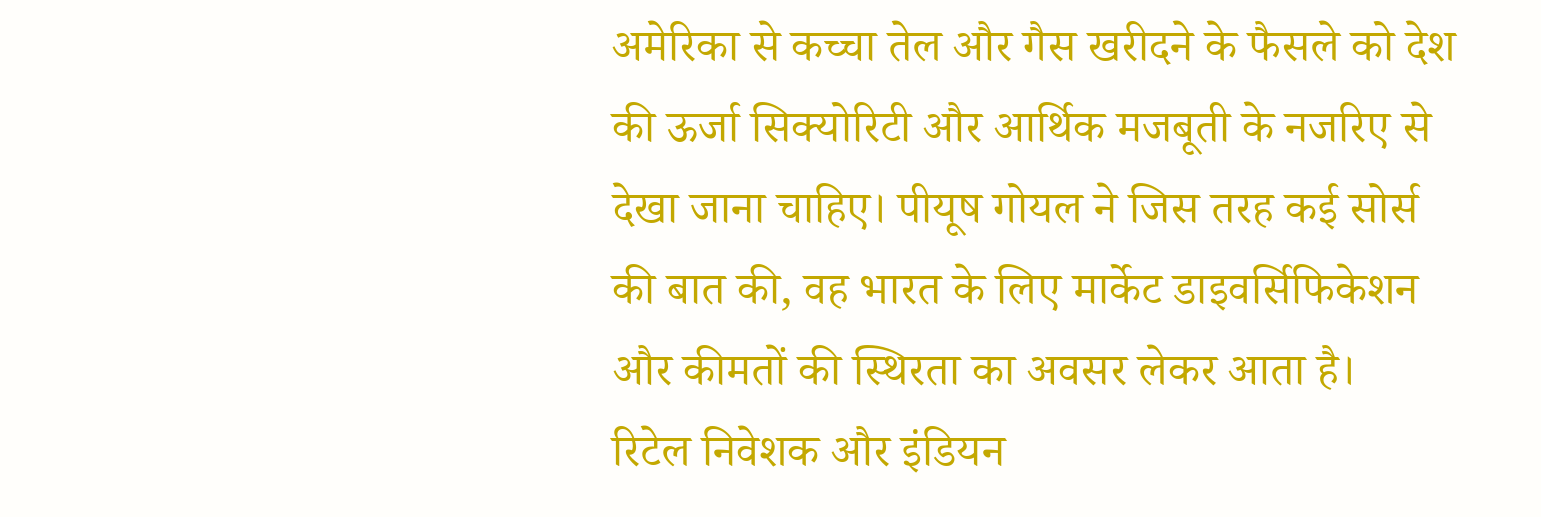अमेरिका से कच्चा तेल और गैस खरीदने के फैसले को देश की ऊर्जा सिक्योरिटी और आर्थिक मजबूती के नजरिए से देखा जाना चाहिए। पीयूष गोयल ने जिस तरह कई सोर्स की बात की, वह भारत के लिए मार्केट डाइवर्सिफिकेशन और कीमतों की स्थिरता का अवसर लेकर आता है।
रिटेल निवेशक और इंडियन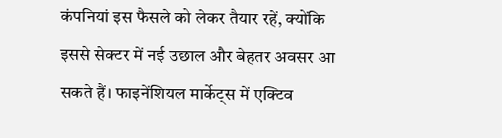कंपनियां इस फैसले को लेकर तैयार रहें, क्योंकि इससे सेक्टर में नई उछाल और बेहतर अवसर आ सकते हैं। फाइनेंशियल मार्केट्स में एक्टिव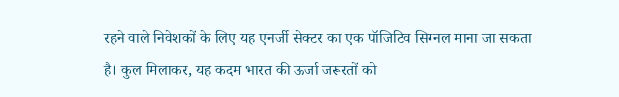रहने वाले निवेशकों के लिए यह एनर्जी सेक्टर का एक पॉजिटिव सिग्नल माना जा सकता है। कुल मिलाकर, यह कदम भारत की ऊर्जा जरूरतों को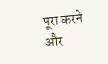पूरा करने और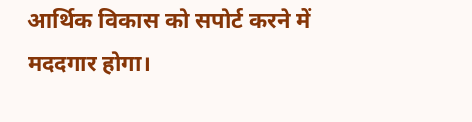आर्थिक विकास को सपोर्ट करने में मददगार होगा।